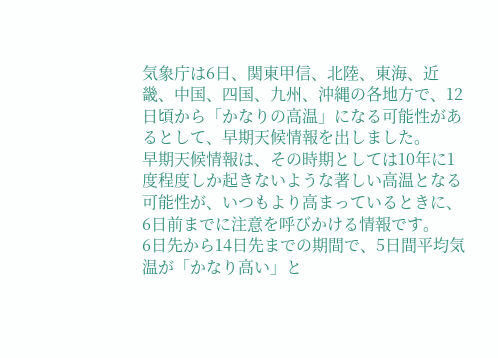気象庁は6日、関東甲信、北陸、東海、近畿、中国、四国、九州、沖縄の各地方で、12日頃から「かなりの高温」になる可能性があるとして、早期天候情報を出しました。
早期天候情報は、その時期としては10年に1度程度しか起きないような著しい高温となる可能性が、いつもより高まっているときに、6日前までに注意を呼びかける情報です。
6日先から14日先までの期間で、5日間平均気温が「かなり高い」と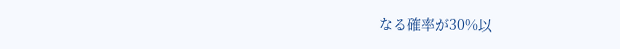なる確率が30%以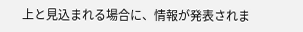上と見込まれる場合に、情報が発表されま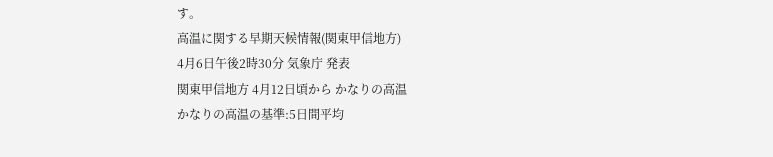す。
高温に関する早期天候情報(関東甲信地方)
4月6日午後2時30分 気象庁 発表
関東甲信地方 4月12日頃から かなりの高温
かなりの高温の基準:5日間平均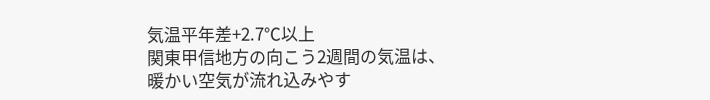気温平年差+2.7℃以上
関東甲信地方の向こう2週間の気温は、暖かい空気が流れ込みやす